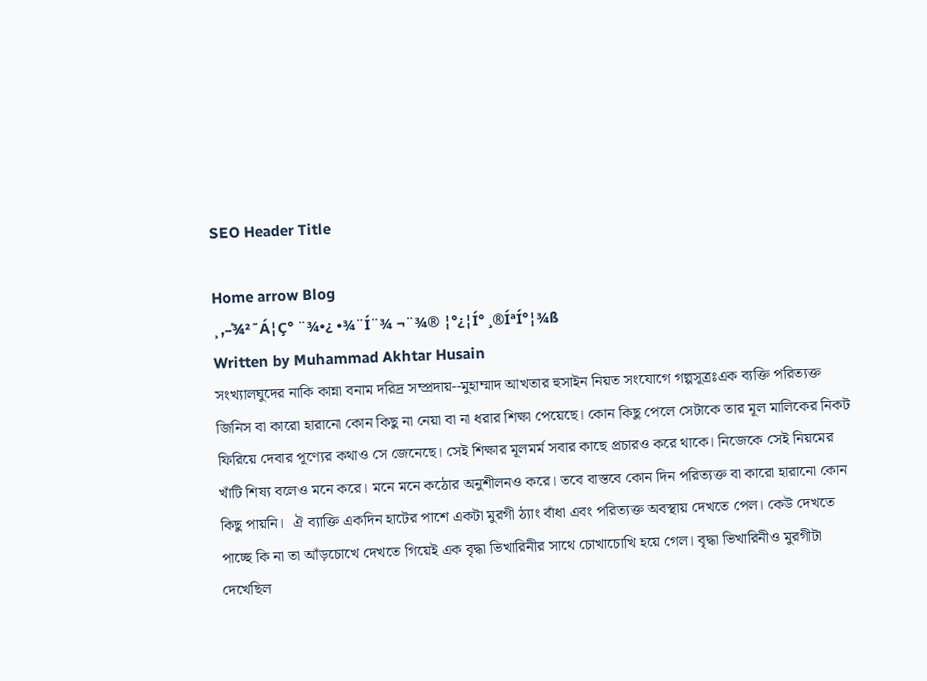SEO Header Title

Home arrow Blog
¸‚–ͯ¾²˜Á¦Ç° ¨¾•¿ •¾¨Í¨¾ ¬¨¾® ¦°¿¦Í° ¸®ÍªÍ°¦¾ß
Written by Muhammad Akhtar Husain
সংখ্যালঘুদের নাকি কান্না বনাম দরিদ্র সম্প্রদায়--মুহাম্মাদ আখতার হুসাইন নিয়ত সংযোগে গল্পসূত্রঃএক ব্যক্তি পরিত্যক্ত জিনিস বা কারো হারানো কোন কিছু না নেয়া বা না ধরার শিক্ষা পেয়েছে। কোন কিছু পেলে সেটাকে তার মূল মালিকের নিকট ফিরিয়ে দেবার পূণ্যের কথাও সে জেনেছে। সেই শিক্ষার মূলমর্ম সবার কাছে প্রচারও করে থাকে। নিজেকে সেই নিয়মের খাঁটি শিষ্য বলেও মনে করে। মনে মনে কঠোর অনুশীলনও করে। তবে বাস্তবে কোন দিন পরিত্যক্ত বা কারো হারানো কোন কিছু পায়নি।  ঐ ব্যাক্তি একদিন হাটের পাশে একটা মুরগী ঠ্যাং বাঁধা এবং পরিত্যক্ত অবস্থায় দেখতে পেল। কেউ দেখতে পাচ্ছে কি না তা আঁড়চোখে দেখতে গিয়েই এক বৃদ্ধা ভিখারিনীর সাথে চোখাচোখি হয়ে গেল। বৃদ্ধা ভিখারিনীও মুরগীটা দেখেছিল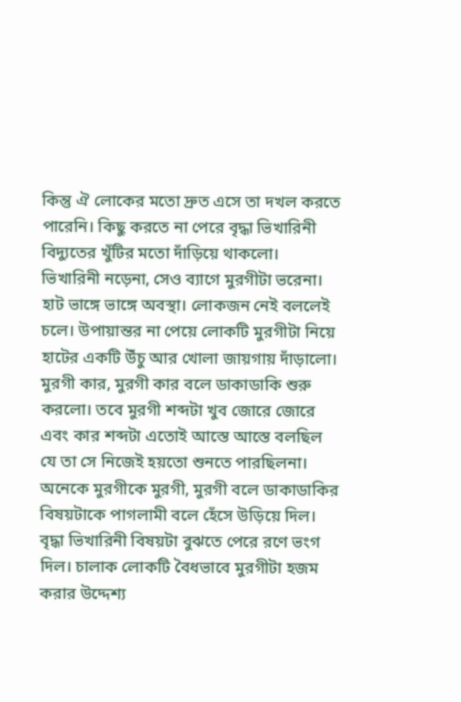কিন্তু ঐ লোকের মতো দ্রুত এসে তা দখল করতে পারেনি। কিছু করতে না পেরে বৃদ্ধা ভিখারিনী বিদ্যুতের খুঁটির মতো দাঁড়িয়ে থাকলো। ভিখারিনী নড়েনা, সেও ব্যাগে মুরগীটা ভরেনা। হাট ভাঙ্গে ভাঙ্গে অবস্থা। লোকজন নেই বললেই চলে। উপায়ান্তর না পেয়ে লোকটি মুরগীটা নিয়ে হাটের একটি উঁচু আর খোলা জায়গায় দাঁড়ালো। মুরগী কার, মুরগী কার বলে ডাকাডাকি শুরু করলো। তবে মুরগী শব্দটা খুব জোরে জোরে এবং কার শব্দটা এতোই আস্তে আস্তে বলছিল যে তা সে নিজেই হয়তো শুনতে পারছিলনা। অনেকে মুরগীকে মুরগী, মুরগী বলে ডাকাডাকির বিষয়টাকে পাগলামী বলে হেঁসে উড়িয়ে দিল। বৃদ্ধা ভিখারিনী বিষয়টা বুঝতে পেরে রণে ভংগ দিল। চালাক লোকটি বৈধভাবে মুরগীটা হজম করার উদ্দেশ্য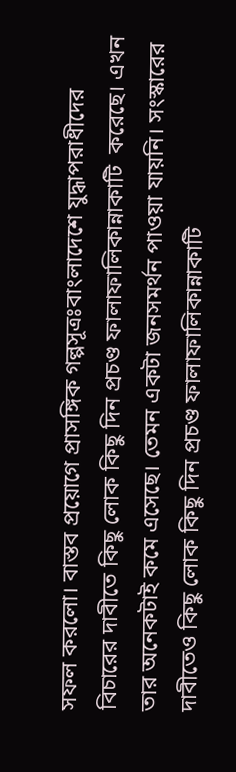সফল করলো। বাস্তব প্রয়োগে প্রাসঙ্গিক গল্পসূত্রঃবাংলাদেশে যুদ্ধাপরাধীদের বিচারের দাবীতে কিছু লোক কিছু দিন প্রচণ্ড ফালাফালিকান্নাকাটি  করেছে। এখন তার অনেকটাই কমে এসেছে। তেমন একটা জনসমর্থন পাওয়া যায়নি। সংস্কারের দাবীতেও কিছু লোক কিছু দিন প্রচণ্ড ফালাফালিকান্নাকাটি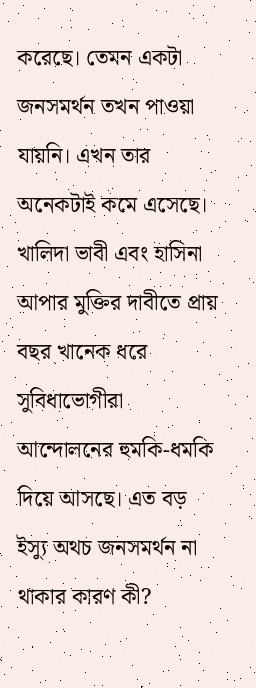করেছে। তেমন একটা জনসমর্থন তখন পাওয়া যায়নি। এখন তার অনেকটাই কমে এসেছে। খালিদা ভাবী এবং হাসিনা আপার মুক্তির দাবীতে প্রায় বছর খানেক ধরে সুবিধাভোগীরা আন্দোলনের হুমকি-ধমকি দিয়ে আসছে। এত বড় ইস্যু অথচ জনসমর্থন না থাকার কারণ কী?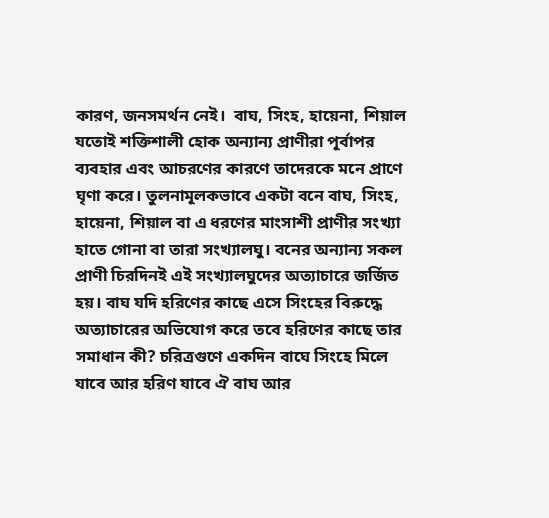কারণ, জনসমর্থন নেই।  বাঘ, সিংহ, হায়েনা, শিয়াল যতোই শক্তিশালী হোক অন্যান্য প্রাণীরা পূর্বাপর ব্যবহার এবং আচরণের কারণে তাদেরকে মনে প্রাণে ঘৃণা করে। তুলনামূলকভাবে একটা বনে বাঘ, সিংহ, হায়েনা, শিয়াল বা এ ধরণের মাংসাশী প্রাণীর সংখ্যা হাতে গোনা বা তারা সংখ্যালঘু। বনের অন্যান্য সকল প্রাণী চিরদিনই এই সংখ্যালঘুদের অত্যাচারে জর্জিত হয়। বাঘ যদি হরিণের কাছে এসে সিংহের বিরুদ্ধে অত্যাচারের অভিযোগ করে তবে হরিণের কাছে তার সমাধান কী? চরিত্রগুণে একদিন বাঘে সিংহে মিলে যাবে আর হরিণ যাবে ঐ বাঘ আর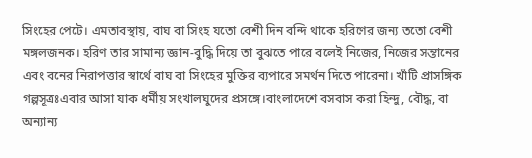সিংহের পেটে। এমতাবস্থায়, বাঘ বা সিংহ যতো বেশী দিন বন্দি থাকে হরিণের জন্য ততো বেশী মঙ্গলজনক। হরিণ তার সামান্য জ্ঞান-বুদ্ধি দিয়ে তা বুঝতে পারে বলেই নিজের, নিজের সন্তানের এবং বনের নিরাপত্তার স্বার্থে বাঘ বা সিংহের মুক্তির ব্যপারে সমর্থন দিতে পারেনা। খাঁটি প্রাসঙ্গিক গল্পসূত্রঃএবার আসা যাক ধর্মীয় সংখালঘুদের প্রসঙ্গে।বাংলাদেশে বসবাস করা হিন্দু, বৌদ্ধ, বা অন্যান্য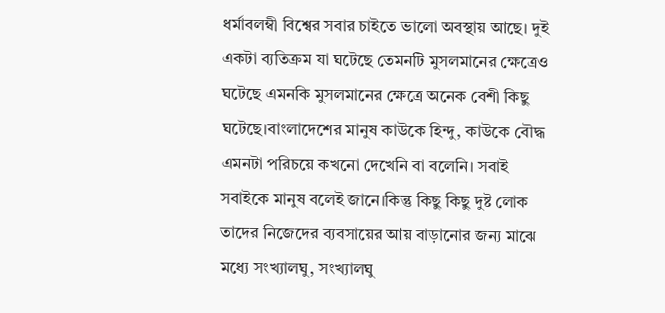ধর্মাবলম্বী বিশ্বের সবার চাইতে ভালো অবস্থায় আছে। দুই একটা ব্যতিক্রম যা ঘটেছে তেমনটি মুসলমানের ক্ষেত্রেও ঘটেছে এমনকি মুসলমানের ক্ষেত্রে অনেক বেশী কিছু ঘটেছে।বাংলাদেশের মানুষ কাউকে হিন্দু, কাউকে বৌদ্ধ এমনটা পরিচয়ে কখনো দেখেনি বা বলেনি। সবাই সবাইকে মানুষ বলেই জানে।কিন্তু কিছু কিছু দুষ্ট লোক তাদের নিজেদের ব্যবসায়ের আয় বাড়ানোর জন্য মাঝে মধ্যে সংখ্যালঘু, সংখ্যালঘু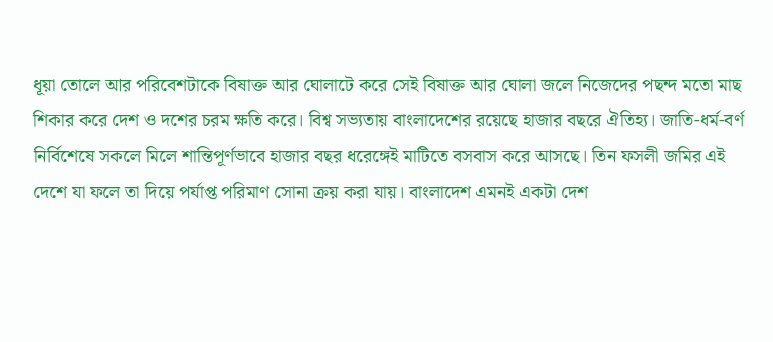ধূয়া তোলে আর পরিবেশটাকে বিষাক্ত আর ঘোলাটে করে সেই বিষাক্ত আর ঘোলা জলে নিজেদের পছন্দ মতো মাছ শিকার করে দেশ ও দশের চরম ক্ষতি করে। বিশ্ব সভ্যতায় বাংলাদেশের রয়েছে হাজার বছরে ঐতিহ্য। জাতি-ধর্ম-বর্ণ নির্বিশেষে সকলে মিলে শান্তিপূর্ণভাবে হাজার বছর ধরেঙ্গেই মাটিতে বসবাস করে আসছে। তিন ফসলী জমির এই দেশে যা ফলে তা দিয়ে পর্যাপ্ত পরিমাণ সোনা ক্রয় করা যায়। বাংলাদেশ এমনই একটা দেশ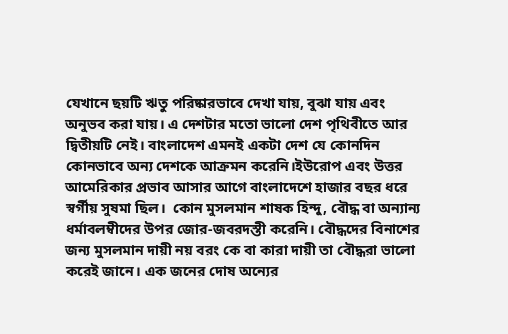যেখানে ছয়টি ঋতু পরিষ্কারভাবে দেখা যায়, বুঝা যায় এবং অনুভব করা যায়। এ দেশটার মতো ভালো দেশ পৃথিবীতে আর দ্বিতীয়টি নেই। বাংলাদেশ এমনই একটা দেশ যে কোনদিন কোনভাবে অন্য দেশকে আক্রমন করেনি।ইউরোপ এবং উত্তর আমেরিকার প্রভাব আসার আগে বাংলাদেশে হাজার বছর ধরে স্বর্গীয় সুষমা ছিল।  কোন মুসলমান শাষক হিন্দু, বৌদ্ধ বা অন্যান্য ধর্মাবলম্বীদের উপর জোর-জবরদস্তী করেনি। বৌদ্ধদের বিনাশের জন্য মুসলমান দায়ী নয় বরং কে বা কারা দায়ী তা বৌদ্ধরা ভালো করেই জানে। এক জনের দোষ অন্যের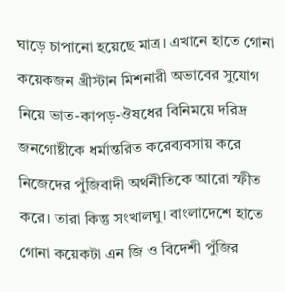ঘাড়ে চাপানো হয়েছে মাত্র। এখানে হাতে গোনা কয়েকজন খ্রীস্টান মিশনারী অভাবের সুযোগ নিয়ে ভাত-কাপড়-ঔষধের বিনিময়ে দরিদ্র জনগোষ্টীকে ধর্মান্তরিত করেব্যবসায় করে নিজেদের পুঁজিবাদী অর্থনীতিকে আরো স্ফীত করে। তারা কিন্তু সংখালঘু। বাংলাদেশে হাতে গোনা কয়েকটা এন জি ও বিদেশী পুঁজির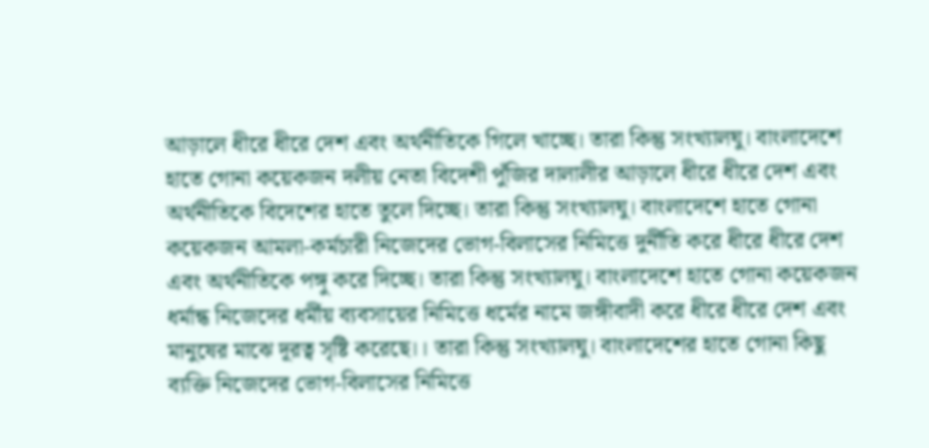আড়ালে ধীরে ধীরে দেশ এবং অর্থনীতিকে গিলে খাচ্ছে। তারা কিন্তু সংখ্যালঘু। বাংলাদেশে হাতে গোনা কয়েকজন দলীয় নেতা বিদেশী পুঁজির দালালীর আড়ালে ধীরে ধীরে দেশ এবং অর্থনীতিকে বিদেশের হাতে তুলে দিচ্ছে। তারা কিন্তু সংখ্যালঘু। বাংলাদেশে হাতে গোনা কয়েকজন আমলা-কর্মচারী নিজেদের ভোগ-বিলাসের নিমিত্তে দুর্নীতি করে ধীরে ধীরে দেশ এবং অর্থনীতিকে পঙ্গু করে দিচ্ছে। তারা কিন্তু সংখ্যালঘু। বাংলাদেশে হাতে গোনা কয়েকজন ধর্মান্ধ নিজেদের ধর্মীয় ব্যবসায়ের নিমিত্তে ধর্মের নামে জঙ্গীবাদী করে ধীরে ধীরে দেশ এবং মানুষের মাঝে দূরত্ব সৃষ্টি করেছে।। তারা কিন্তু সংখ্যালঘু। বাংলাদেশের হাতে গোনা কিছু ব্যক্তি নিজেদের ভোগ-বিলাসের নিমিত্তে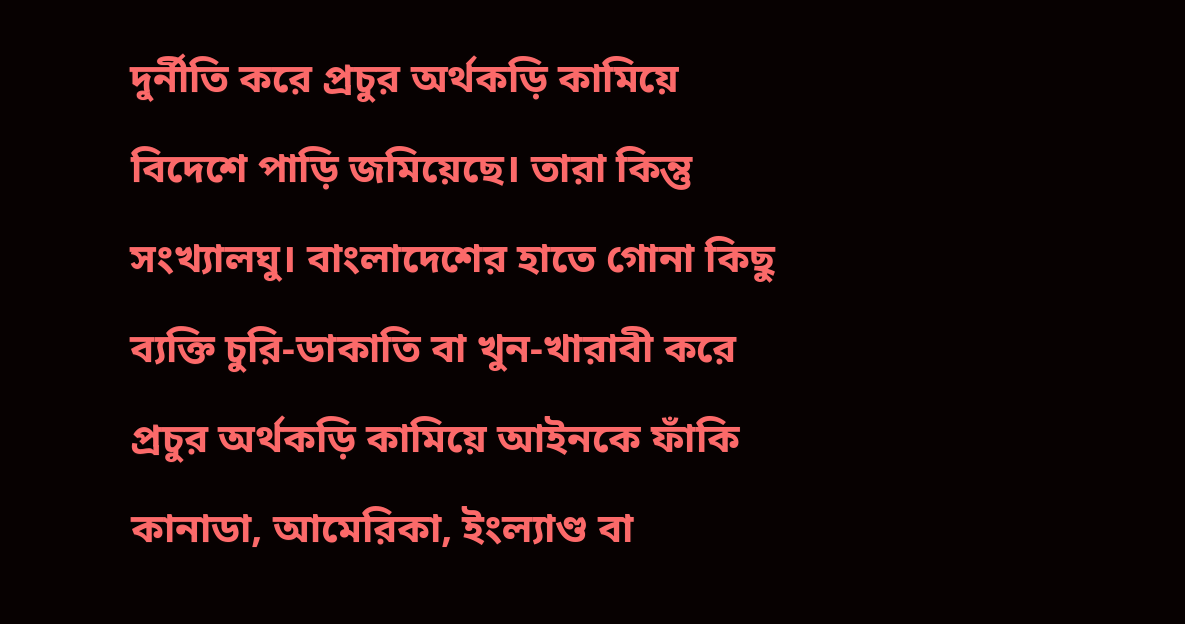দুর্নীতি করে প্রচুর অর্থকড়ি কামিয়ে বিদেশে পাড়ি জমিয়েছে। তারা কিন্তু সংখ্যালঘু। বাংলাদেশের হাতে গোনা কিছু ব্যক্তি চুরি-ডাকাতি বা খুন-খারাবী করে প্রচুর অর্থকড়ি কামিয়ে আইনকে ফাঁকি কানাডা, আমেরিকা, ইংল্যাণ্ড বা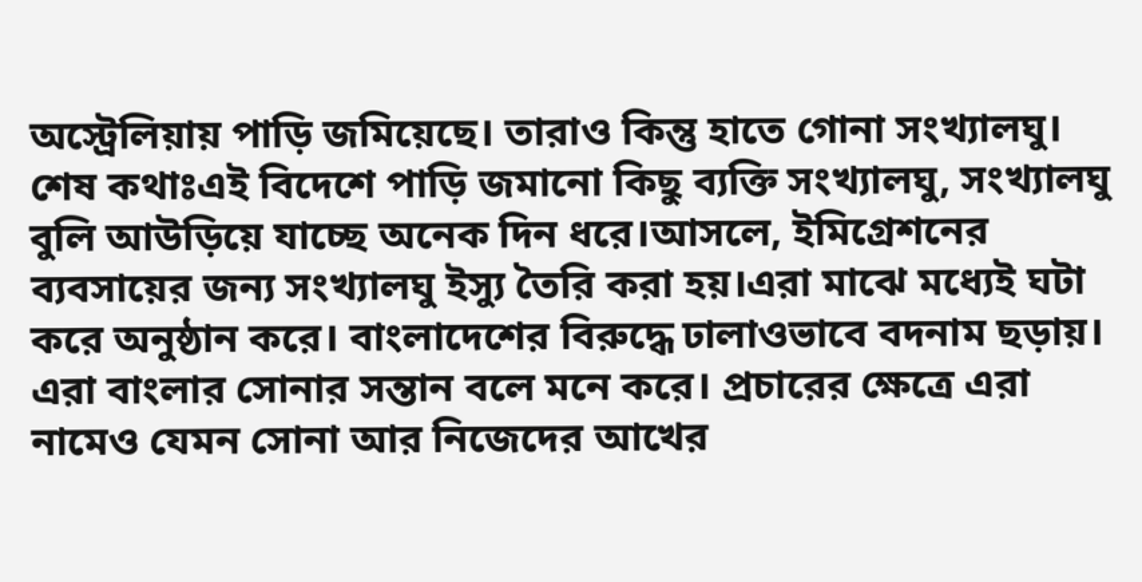অস্ট্রেলিয়ায় পাড়ি জমিয়েছে। তারাও কিন্তু হাতে গোনা সংখ্যালঘু। শেষ কথাঃএই বিদেশে পাড়ি জমানো কিছু ব্যক্তি সংখ্যালঘু, সংখ্যালঘু বুলি আউড়িয়ে যাচ্ছে অনেক দিন ধরে।আসলে, ইমিগ্রেশনের ব্যবসায়ের জন্য সংখ্যালঘু ইস্যু তৈরি করা হয়।এরা মাঝে মধ্যেই ঘটা করে অনুষ্ঠান করে। বাংলাদেশের বিরুদ্ধে ঢালাওভাবে বদনাম ছড়ায়। এরা বাংলার সোনার সন্তান বলে মনে করে। প্রচারের ক্ষেত্রে এরা নামেও যেমন সোনা আর নিজেদের আখের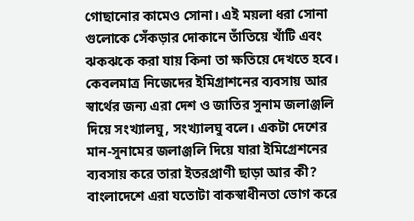গোছানোর কামেও সোনা। এই ময়লা ধরা সোনা গুলোকে সেঁকড়ার দোকানে তাঁতিয়ে খাঁটি এবং ঝকঝকে করা যায় কিনা তা ক্ষতিয়ে দেখতে হবে। কেবলমাত্র নিজেদের ইমিগ্রাশনের ব্যবসায় আর স্বার্থের জন্য এরা দেশ ও জাতির সুনাম জলাঞ্জলি দিয়ে সংখ্যালঘু, সংখ্যালঘু বলে। একটা দেশের মান-সুনামের জলাঞ্জলি দিয়ে যারা ইমিগ্রেশনের ব্যবসায় করে তারা ইতরপ্রাণী ছাড়া আর কী?  বাংলাদেশে এরা যতোটা বাকস্বাধীনতা ভোগ করে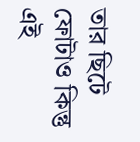তার ছিটে ফোটাও কিন্তু এই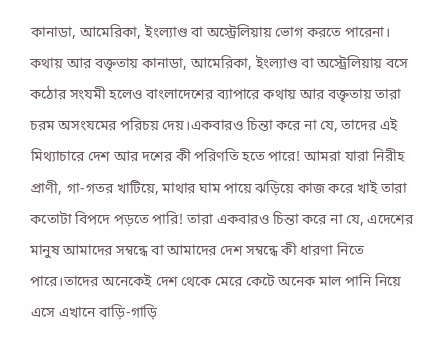কানাডা, আমেরিকা, ইংল্যাণ্ড বা অস্ট্রেলিয়ায় ভোগ করতে পারেনা। কথায় আর বক্তৃতায় কানাডা, আমেরিকা, ইংল্যাণ্ড বা অস্ট্রেলিয়ায় বসে কঠোর সংযমী হলেও বাংলাদেশের ব্যাপারে কথায় আর বক্তৃতায় তারা চরম অসংযমের পরিচয় দেয়।একবারও চিন্তা করে না যে, তাদের এই মিথ্যাচারে দেশ আর দশের কী পরিণতি হতে পারে! আমরা যারা নিরীহ প্রাণী, গা-গতর খাটিয়ে, মাথার ঘাম পায়ে ঝড়িয়ে কাজ করে খাই তারা কতোটা বিপদে পড়তে পারি! তারা একবারও চিন্তা করে না যে, এদেশের মানুষ আমাদের সম্বন্ধে বা আমাদের দেশ সম্বন্ধে কী ধারণা নিতে পারে।তাদের অনেকেই দেশ থেকে মেরে কেটে অনেক মাল পানি নিয়ে এসে এখানে বাড়ি-গাড়ি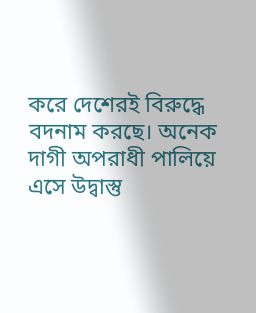করে দেশেরই বিরুদ্ধে বদনাম করছে। অনেক দাগী অপরাধী পালিয়ে এসে উদ্বাস্তু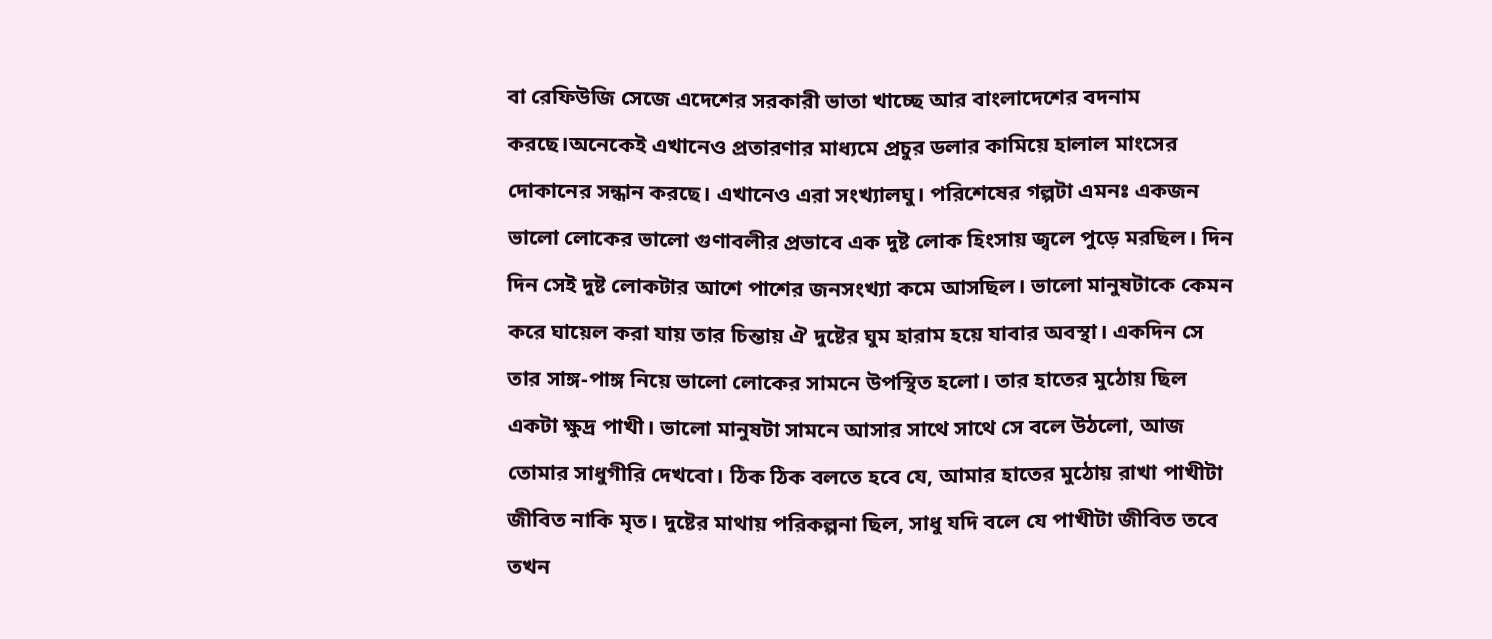বা রেফিউজি সেজে এদেশের সরকারী ভাতা খাচ্ছে আর বাংলাদেশের বদনাম করছে।অনেকেই এখানেও প্রতারণার মাধ্যমে প্রচুর ডলার কামিয়ে হালাল মাংসের দোকানের সন্ধান করছে। এখানেও এরা সংখ্যালঘু। পরিশেষের গল্পটা এমনঃ একজন ভালো লোকের ভালো গুণাবলীর প্রভাবে এক দুষ্ট লোক হিংসায় জ্বলে পুড়ে মরছিল। দিন দিন সেই দুষ্ট লোকটার আশে পাশের জনসংখ্যা কমে আসছিল। ভালো মানুষটাকে কেমন করে ঘায়েল করা যায় তার চিন্তায় ঐ দুষ্টের ঘুম হারাম হয়ে যাবার অবস্থা। একদিন সে তার সাঙ্গ-পাঙ্গ নিয়ে ভালো লোকের সামনে উপস্থিত হলো। তার হাতের মুঠোয় ছিল একটা ক্ষুদ্র পাখী। ভালো মানুষটা সামনে আসার সাথে সাথে সে বলে উঠলো, আজ তোমার সাধুগীরি দেখবো। ঠিক ঠিক বলতে হবে যে, আমার হাতের মুঠোয় রাখা পাখীটা জীবিত নাকি মৃত। দুষ্টের মাথায় পরিকল্পনা ছিল, সাধু যদি বলে যে পাখীটা জীবিত তবে তখন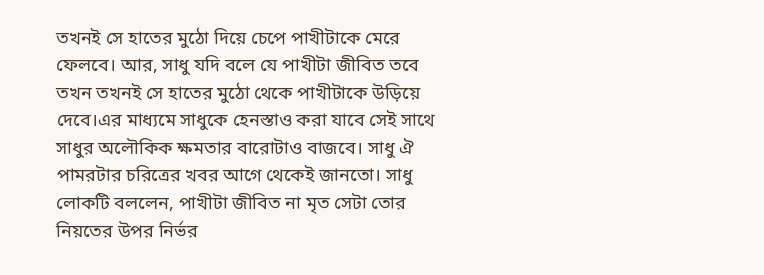তখনই সে হাতের মুঠো দিয়ে চেপে পাখীটাকে মেরে ফেলবে। আর, সাধু যদি বলে যে পাখীটা জীবিত তবে তখন তখনই সে হাতের মুঠো থেকে পাখীটাকে উড়িয়ে দেবে।এর মাধ্যমে সাধুকে হেনস্তাও করা যাবে সেই সাথে সাধুর অলৌকিক ক্ষমতার বারোটাও বাজবে। সাধু ঐ পামরটার চরিত্রের খবর আগে থেকেই জানতো। সাধু লোকটি বললেন, পাখীটা জীবিত না মৃত সেটা তোর নিয়তের উপর নির্ভর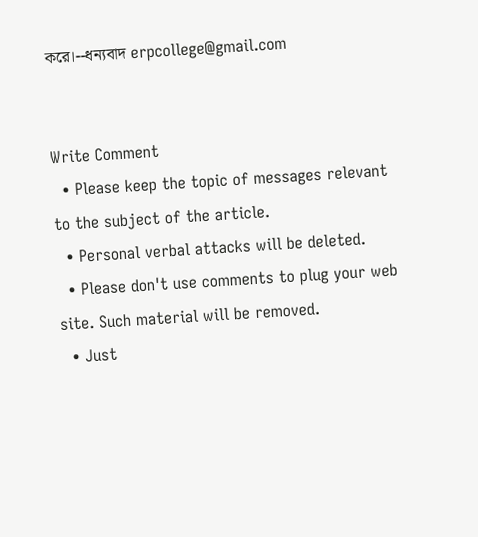করে।--ধন্যবাদ erpcollege@gmail.com


Write Comment
  • Please keep the topic of messages relevant to the subject of the article.
  • Personal verbal attacks will be deleted.
  • Please don't use comments to plug your web site. Such material will be removed.
  • Just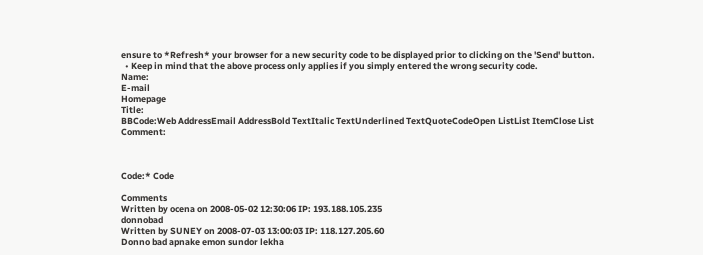ensure to *Refresh* your browser for a new security code to be displayed prior to clicking on the 'Send' button.
  • Keep in mind that the above process only applies if you simply entered the wrong security code.
Name:
E-mail
Homepage
Title:
BBCode:Web AddressEmail AddressBold TextItalic TextUnderlined TextQuoteCodeOpen ListList ItemClose List
Comment:



Code:* Code

Comments
Written by ocena on 2008-05-02 12:30:06 IP: 193.188.105.235
donnobad
Written by SUNEY on 2008-07-03 13:00:03 IP: 118.127.205.60
Donno bad apnake emon sundor lekha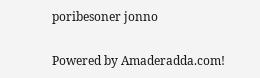poribesoner jonno

Powered by Amaderadda.com!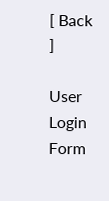[ Back ]

User Login Form